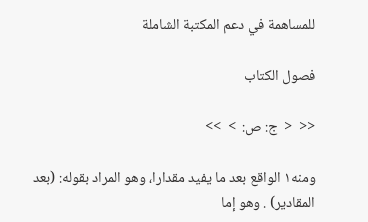للمساهمة في دعم المكتبة الشاملة

فصول الكتاب

<<  <  ج: ص:  >  >>

ومنه١ الواقع بعد ما يفيد مقدارا، وهو المراد بقوله: (بعد المقادير) . وهو إما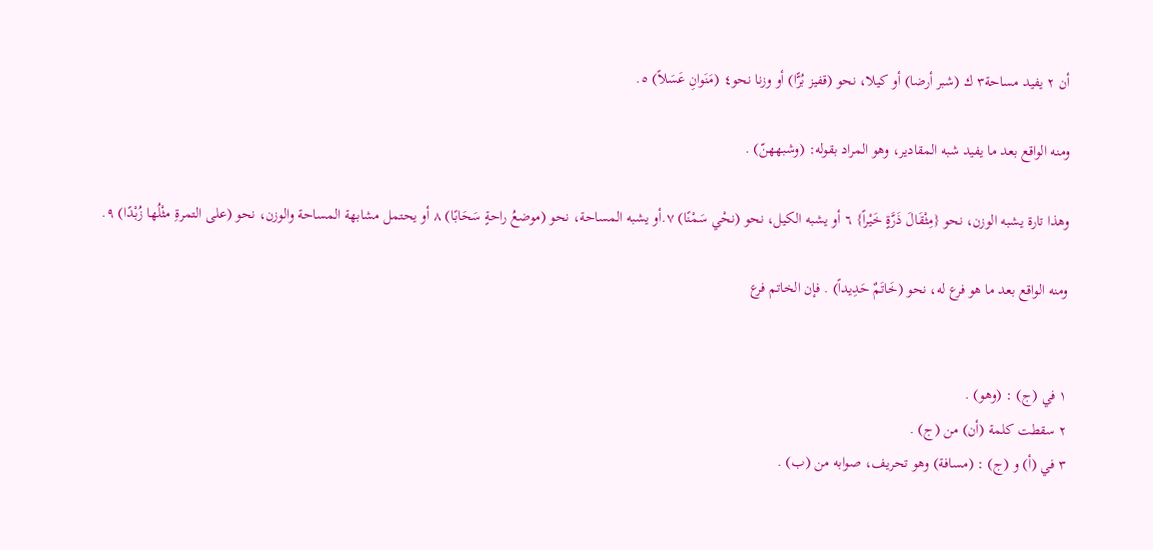أن ٢ يفيد مساحة٣ ك (شبر أرضا) أو كيلا، نحو (قفيز بُرًّا) أو وزنا نحو٤ (مَنَوانِ عَسَلاً) ٥.

ومنه الواقع بعد ما يفيد شبه المقادير، وهو المراد بقوله: (وشبههنّ) .

وهذا تارة يشبه الوزن، نحو {مِثْقَالَ ذَرَّةٍ خَيْراً} ٦ أو يشبه الكيل، نحو (نحْي سَمْنًا) ٧.أو يشبه المساحة، نحو (موضعُ راحةٍ سَحَابًا) ٨ أو يحتمل مشابهة المساحة والوزن، نحو (على التمرةِ مثْلُها زُبْدًا) ٩.

ومنه الواقع بعد ما هو فرع له، نحو (خَاتَمٌ حَدِيداً) . فإن الخاتم فرع


١ في (ج) : (وهو) .
٢ سقطت كلمة (أن) من (ج) .
٣ في (أ) و (ج) : (مسافة) وهو تحريف، صوابه من (ب) .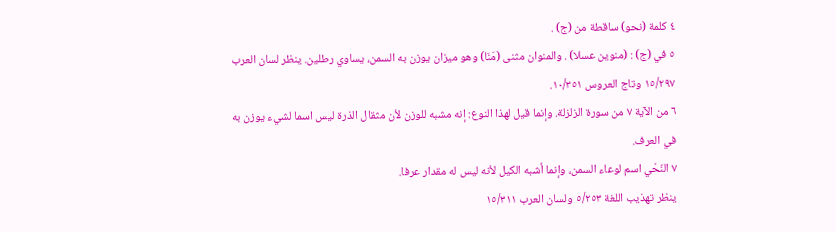٤ كلمة (نحو) ساقطة من (ج) .
٥ في (ج) : (منوين عسلا) . والمنوان مثنى (مَنَا) وهو ميزان يوزن به السمن، يساوي رطلين. ينظر لسان العرب ١٥/٢٩٧ وتاج العروس ١٠/٣٥١.
٦ من الآية ٧ من سورة الزلزلة. وإنما قيل لهذا النوع: إنه مشبه للوزن لأن مثقال الذرة ليس اسما لشيء يوزن به في العرف.
٧ النّحْي اسم لوعاء السمن، وإنما أشبه الكيل لأنه ليس له مقدار عرفا.
ينظر تهذيب اللغة ٥/٢٥٣ ولسان العرب ١٥/٣١١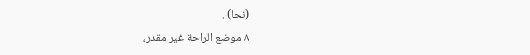(نحا) .
٨ موضع الراحة غير مقدر،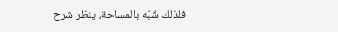فلذلك شُبّه بالمساحة، ينظر شرح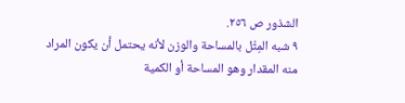الشذور ص ٢٥٦.
٩ شبه المِثْل بالمساحة والوزن لأنه يحتمل أن يكون المراد منه المقدار وهو المساحة أو الكمية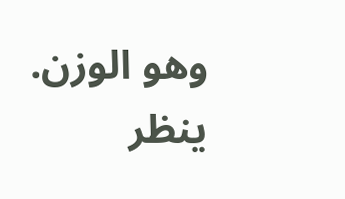وهو الوزن. ينظر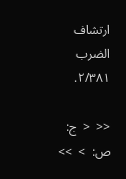ارتشاف الضرب ٢/٣٨١.

<<  <  ج: ص:  >  >>